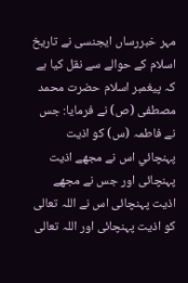مہر خبررساں ایجنسی نے تاریخ اسلام کے حوالے سے نقل کیا ہے کہ پیغمبر اسلام حضرت محمد مصطفی (ص) نے فرمایا: جس نے فاطمہ (س) کو اذیت پہنچائي اس نے مجھے اذيت پہنچائی اور جس نے مجھے اذیت پہنچائی اس نے اللہ تعالی کو اذيت پہنچائی اور اللہ تعالی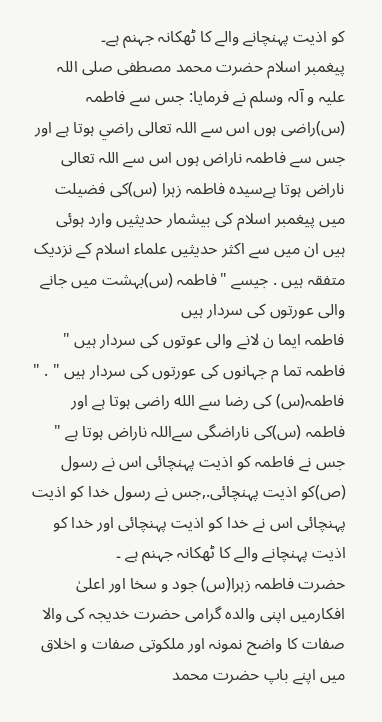کو اذيت پہنچانے والے کا ٹھکانہ جہنم ہے۔
پیغمبر اسلام حضرت محمد مصطفی صلی اللہ علیہ و آلہ وسلم نے فرمایا: جس سے فاطمہ (س)راضی ہوں اس سے اللہ تعالی راضي ہوتا ہے اور جس سے فاطمہ ناراض ہوں اس سے اللہ تعالی ناراض ہوتا ہےسیدہ فاطمہ زہرا (س)کی فضیلت میں پیغمبر اسلام کی بیشمار حدیثیں وارد ہوئی ہیں ان میں سے اکثر حدیثیں علماء اسلام کے نزدیک متفقہ ہیں . جیسے "فاطمہ (س)بہشت میں جانے والی عورتوں کی سردار ہیں
فاطمہ ایما ن لانے والی عوتوں کی سردار ہیں " فاطمہ تما م جہانوں کی عورتوں کی سردار ہیں " . " فاطمہ(س) کی رضا سے الله راضی ہوتا ہے اور فاطمہ (س)کی ناراضگی سےاللہ ناراض ہوتا ہے " جس نے فاطمہ کو اذیت پہنچائی اس نے رسول (ص)کو اذیت پہنچائی.,جس نے رسول خدا کو اذیت پہنچائی اس نے خدا کو اذیت پہنچائی اور خدا کو اذیت پہنچانے والے کا ٹھکانہ جہنم ہے ۔
حضرت فاطمہ زہرا(س) جود و سخا اور اعلیٰ افکارمیں اپنی والدہ گرامی حضرت خدیجہ کی والا صفات کا واضح نمونہ اور ملکوتی صفات و اخلاق میں اپنے باپ حضرت محمد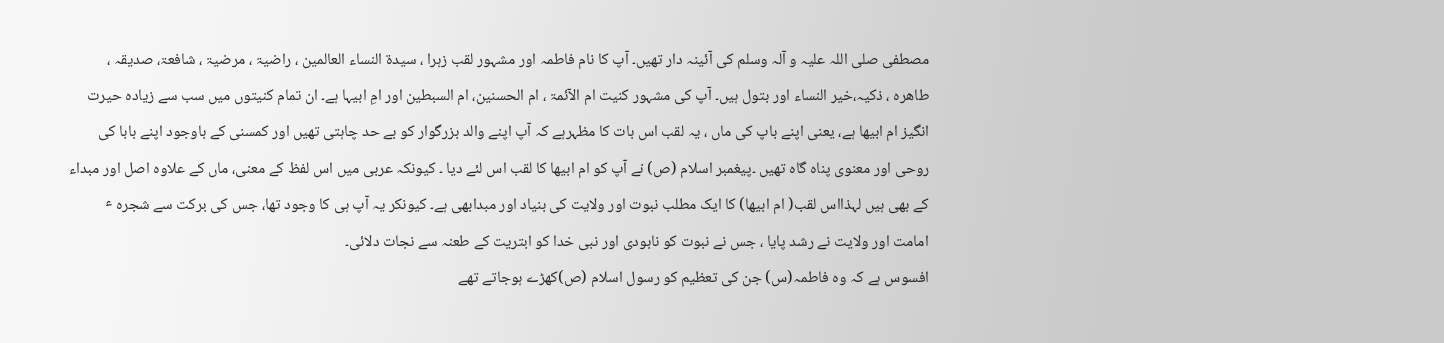مصطفی صلی اللہ علیہ و آلہ وسلم کی آئینہ دار تھیں۔ آپ کا نام فاطمہ اور مشہور لقب زہرا ، سیدۃ النساء العالمین ، راضیۃ ، مرضیۃ ، شافعۃ، صدیقہ ، طاھرہ ، ذکیہ،خیر النساء اور بتول ہیں۔ آپ کی مشہور کنیت ام الآئمۃ ، ام الحسنین، ام السبطین اور امِ ابیہا ہے۔ ان تمام کنیتوں میں سب سے زیادہ حیرت انگیز ام ابیھا ہے، یعنی اپنے باپ کی ماں ، یہ لقب اس بات کا مظہرہے کہ آپ اپنے والد بزرگوار کو بے حد چاہتی تھیں اور کمسنی کے باوجود اپنے بابا کی روحی اور معنوی پناہ گاہ تھیں ۔پیغمبر اسلام (ص) نے آپ کو ام ابیھا کا لقب اس لئے دیا ۔ کیونکہ عربی میں اس لفظ کے معنی، ماں کے علاوہ اصل اور مبداء کے بھی ہیں لہذااس لقب( ام ابیھا) کا ایک مطلب نبوت اور ولایت کی بنیاد اور مبدابھی ہے۔ کیونکر یہ آپ ہی کا وجود تھا، جس کی برکت سے شجرہ ٴ امامت اور ولایت نے رشد پایا ، جس نے نبوت کو نابودی اور نبی خدا کو ابتریت کے طعنہ سے نجات دلائی۔
افسوس ہے کہ وہ فاطمہ(س) جن کی تعظیم کو رسول اسلام (ص)کھڑے ہوجاتے تھے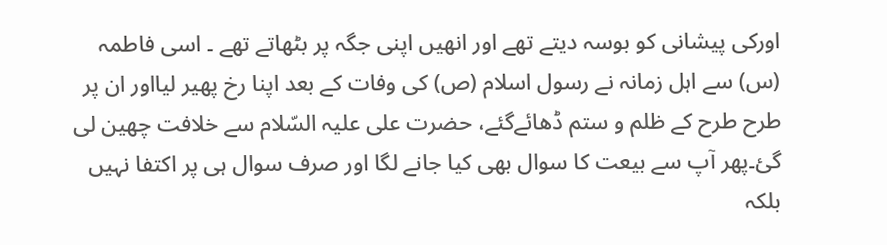اورکی پیشانی کو بوسہ دیتے تھے اور انھیں اپنی جگہ پر بٹھاتے تھے ۔ اسی فاطمہ (س) سے اہل زمانہ نے رسول اسلام (ص) کی وفات کے بعد اپنا رخ پھیر لیااور ان پر طرح طرح کے ظلم و ستم ڈھائےگئے، حضرت علی علیہ السّلام سے خلافت چھین لی گئ۔پھر آپ سے بیعت کا سوال بھی کیا جانے لگا اور صرف سوال ہی پر اکتفا نہیں بلکہ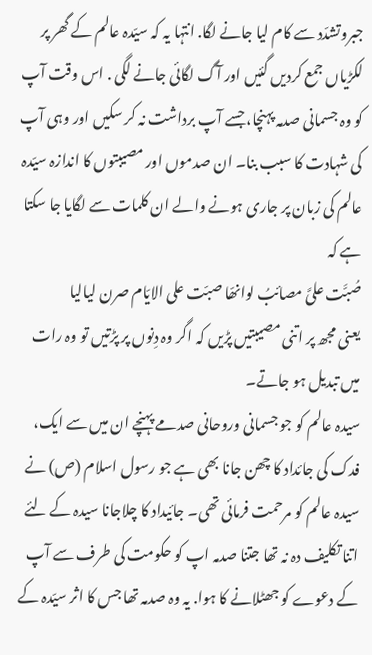جبروتشدّد سے کام لیا جانے لگا. انتہا یہ کہ سیّدہ عالم کے گھر پر لکڑیاں جمع کردیں گئیں اور آگ لگائی جانے لگی . اس وقت آپ کو وہ جسمانی صدمہ پہنچا، جسے آپ برداشت نہ کر سکیں اور وہی آپ کی شہادت کا سبب بنا۔ ان صدموں اور مصیبتوں کا اندازہ سیّدہ عالم کی زبان پر جاری ہونے والے ان کلمات سے لگایا جا سکتا ہے کہ
صُبَّت علیَّ مصائبُ لوانھّا صبّت علی الایّام صرن لیالیا
یعنی مجھ پر اتنی مصیبتیں پڑیں کہ اگر وہ دِنوں پر پڑتیں تو وہ رات میں تبدیل ہو جاتے۔
سیدہ عالم کو جو جسمانی وروحانی صدمے پہنچے ان میں سے ایک، فدک کی جائداد کا چھن جانا بھی ہے جو رسول اسلام (ص) نے سیدہ عالم کو مرحمت فرمائی تھی۔ جائیداد کا چلاجانا سیدہ کے لئے اتنا تکلیف دہ نہ تھا جتنا صدمہ اپ کو حکومت کی طرف سے آپ کے دعوے کو جھٹلانے کا ہوا. یہ وہ صدمہ تھا جس کا اثر سیّدہ کے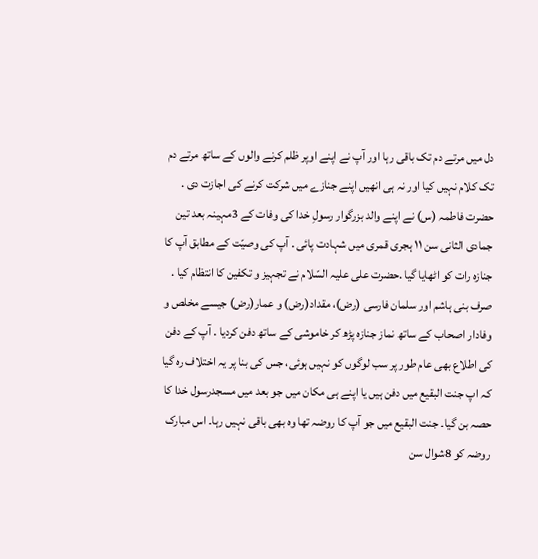دل میں مرتے دم تک باقی رہا اور آپ نے اپنے اوپر ظلم کرنے والوں کے ساتھ مرتے دم تک کلام نہیں کیا اور نہ ہی انھیں اپنے جنازے میں شرکت کرنے کی اجازت دی .
حضرت فاطمہ (س) نے اپنے والد بزرگوار رسولِ خدا کی وفات کے 3مہینہ بعد تین جمادی الثانی سن ۱۱ ہجری قمری میں شہادت پائی . آپ کی وصیّت کے مطابق آپ کا جنازہ رات کو اٹھایا گیا .حضرت علی علیہ السّلام نے تجہیز و تکفین کا انتظام کیا . صرف بنی ہاشم اور سلمان فارسی (رض)، مقداد(رض) و عمار(رض) جیسے مخلص و وفادار اصحاب کے ساتھ نماز جنازہ پڑھ کر خاموشی کے ساتھ دفن کردیا . آپ کے دفن کی اطلاع بھی عام طور پر سب لوگوں کو نہیں ہوئی، جس کی بنا پر یہ اختلاف رہ گیا کہ اپ جنت البقیع میں دفن ہیں یا اپنے ہی مکان میں جو بعد میں مسجدرسول خدا کا حصہ بن گیا۔ جنت البقیع میں جو آپ کا روضہ تھا وہ بھی باقی نہیں رہا۔ اس مبارک روضہ کو 8شوال سن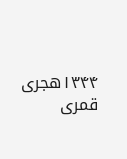۱۳۴۴ھجری قمری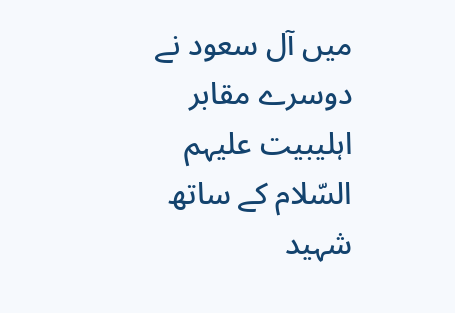میں آل سعود نے دوسرے مقابر اہلیبیت علیہم السّلام کے ساتھ شہید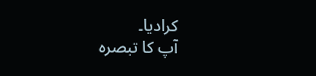کرادیا۔
آپ کا تبصرہ